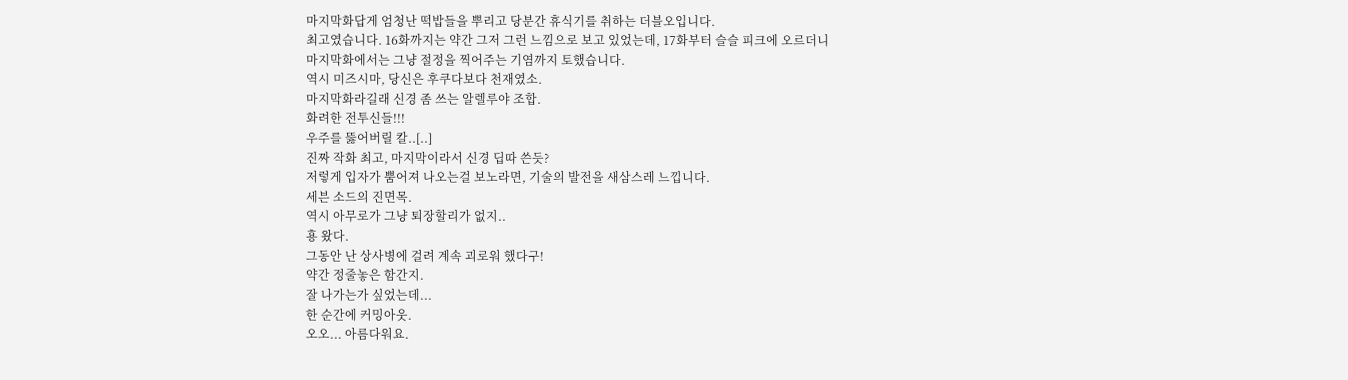마지막화답게 엄청난 떡밥들을 뿌리고 당분간 휴식기를 취하는 더블오입니다.
최고였습니다. 16화까지는 약간 그저 그런 느낌으로 보고 있었는데, 17화부터 슬슬 피크에 오르더니
마지막화에서는 그냥 절정을 찍어주는 기염까지 토했습니다.
역시 미즈시마, 당신은 후쿠다보다 천재였소.
마지막화라길래 신경 좀 쓰는 알렐루야 조합.
화려한 전투신들!!!
우주를 뚫어버릴 칼..[..]
진짜 작화 최고, 마지막이라서 신경 딥따 쓴듯?
저렇게 입자가 뿜어져 나오는걸 보노라면, 기술의 발전을 새삼스레 느낍니다.
세븐 소드의 진면목.
역시 아무로가 그냥 퇴장할리가 없지..
횽 왔다.
그동안 난 상사병에 걸려 계속 괴로워 했다구!
약간 정줄놓은 함간지.
잘 나가는가 싶었는데...
한 순간에 커밍아웃.
오오... 아름다워요.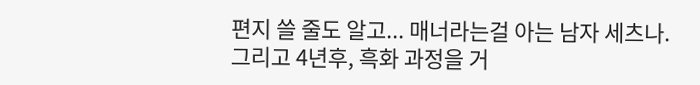편지 쓸 줄도 알고... 매너라는걸 아는 남자 세츠나.
그리고 4년후, 흑화 과정을 거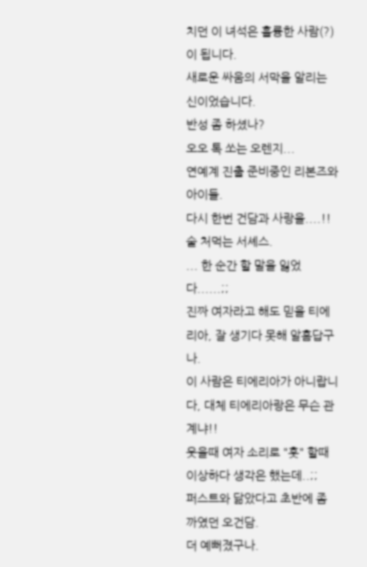치던 이 녀석은 훌륭한 사람(?)이 됩니다.
새로운 싸움의 서막을 알리는 신이었습니다.
반성 좀 하셨나?
오오 톡 쏘는 오렌지...
연예계 진출 준비중인 리본즈와 아이들.
다시 한번 건담과 사랑을....!!
술 처먹는 서셰스.
... 한 순간 할 말을 잃었다......;;
진짜 여자라고 해도 믿을 티에리아, 잘 생기다 못해 알흠답구나.
이 사람은 티에리아가 아니랍니다, 대체 티에리아랑은 무슨 관계냐!!
웃을때 여자 소리로 "훗" 할때 이상하다 생각은 했는데..;;
퍼스트와 닮았다고 초반에 좀 까였던 오건담.
더 예뻐졌구나.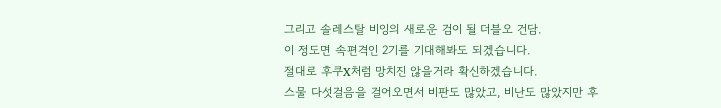그리고 솔레스탈 비잉의 새로운 검이 될 더블오 건담.
이 정도면 속편격인 2기를 기대해봐도 되겠습니다.
절대로 후쿠X처럼 망치진 않을거라 확신하겠습니다.
스물 다섯걸음을 걸어오면서 비판도 많았고, 비난도 많았지만 후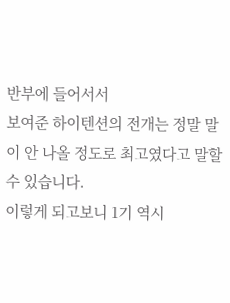반부에 들어서서
보여준 하이텐션의 전개는 정말 말이 안 나올 정도로 최고였다고 말할 수 있습니다.
이렇게 되고보니 1기 역시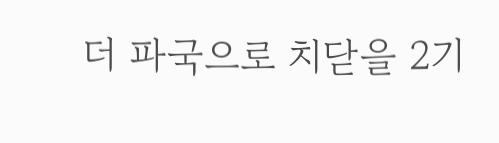더 파국으로 치닫을 2기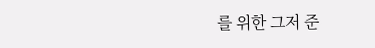를 위한 그저 준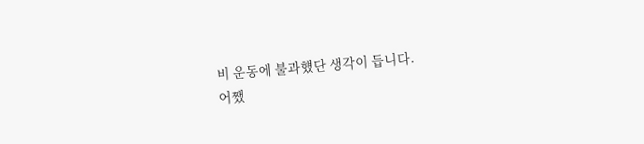비 운동에 불과헀단 생각이 듭니다.
어쨌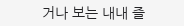거나 보는 내내 즐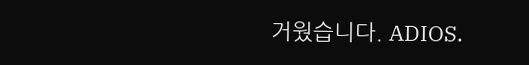거웠습니다. ADIOS.